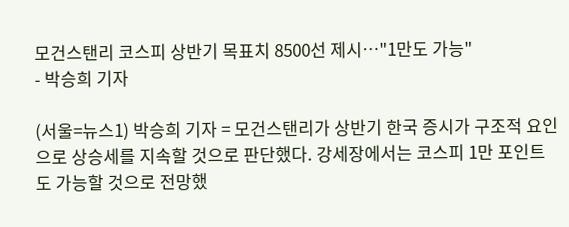모건스탠리 코스피 상반기 목표치 8500선 제시…"1만도 가능"
- 박승희 기자

(서울=뉴스1) 박승희 기자 = 모건스탠리가 상반기 한국 증시가 구조적 요인으로 상승세를 지속할 것으로 판단했다. 강세장에서는 코스피 1만 포인트도 가능할 것으로 전망했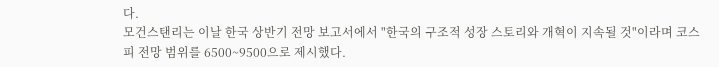다.
모건스탠리는 이날 한국 상반기 전망 보고서에서 "한국의 구조적 성장 스토리와 개혁이 지속될 것"이라며 코스피 전망 범위를 6500~9500으로 제시했다.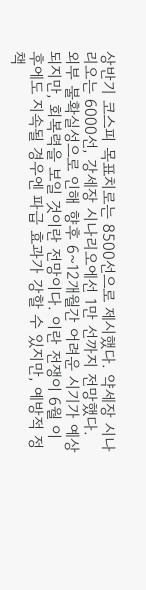상반기 코스피 목표치로는 8500선으로 제시했다. 약세장 시나리오는 6000선, 강세장 시나리오에선 1만 선까지 전망했다.
외부 불확실성으로 인해 향후 6~12개월간 어려운 시기가 예상되지만, 회복력을 보일 것이란 전망이다. 이란 전쟁이 6월 이후에도 지속될 경우엔 파급 효과가 강할 수 있지만, 예방적 정책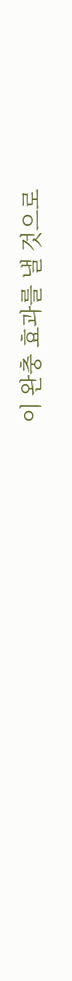이 완충 효과를 낼 것으로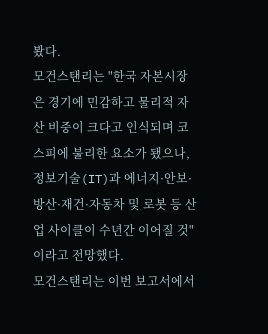봤다.
모건스탠리는 "한국 자본시장은 경기에 민감하고 물리적 자산 비중이 크다고 인식되며 코스피에 불리한 요소가 됐으나, 정보기술(IT)과 에너지·안보·방산·재건·자동차 및 로봇 등 산업 사이클이 수년간 이어질 것"이라고 전망했다.
모건스탠리는 이번 보고서에서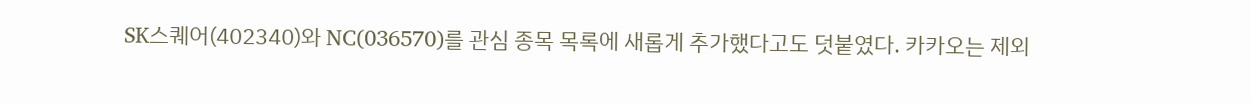SK스퀘어(402340)와 NC(036570)를 관심 종목 목록에 새롭게 추가했다고도 덧붙였다. 카카오는 제외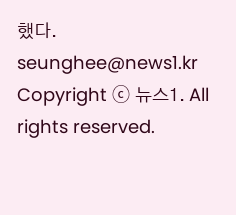했다.
seunghee@news1.kr
Copyright ⓒ 뉴스1. All rights reserved.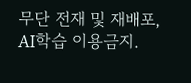무단 전재 및 재배포, AI학습 이용금지.